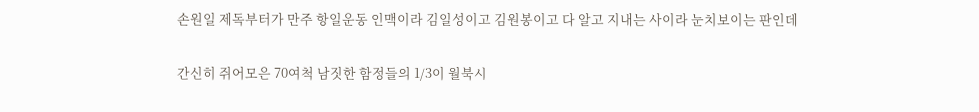손원일 제독부터가 만주 항일운동 인맥이라 김일성이고 김원봉이고 다 알고 지내는 사이라 눈치보이는 판인데

간신히 쥐어모은 70여척 남짓한 함정들의 1/3이 월북시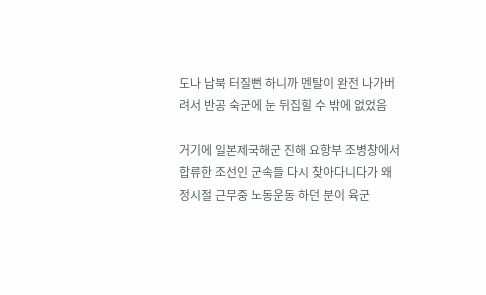도나 납북 터질뻔 하니까 멘탈이 완전 나가버려서 반공 숙군에 눈 뒤집힐 수 밖에 없었음

거기에 일본제국해군 진해 요항부 조병창에서 합류한 조선인 군속들 다시 찾아다니다가 왜정시절 근무중 노동운동 하던 분이 육군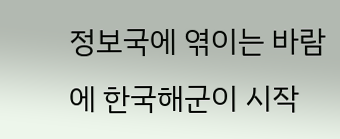정보국에 엮이는 바람에 한국해군이 시작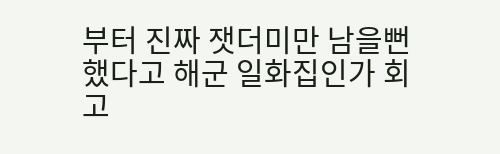부터 진짜 잿더미만 남을뻔 했다고 해군 일화집인가 회고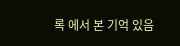록 에서 본 기억 있음